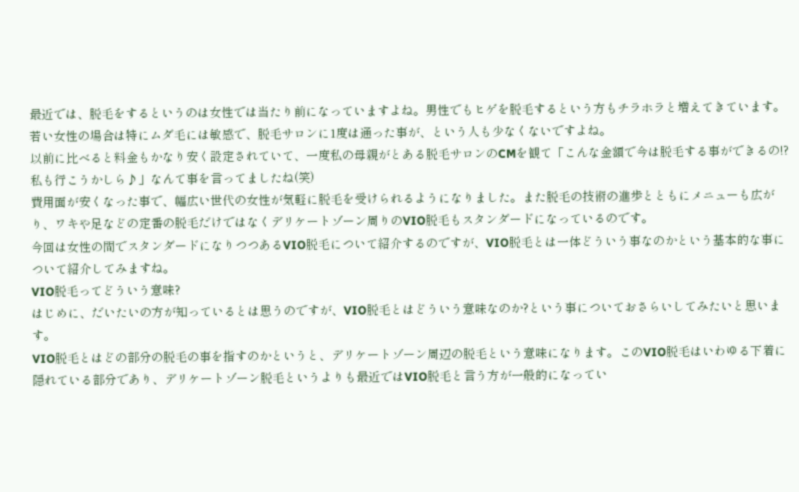最近では、脱毛をするというのは女性では当たり前になっていますよね。男性でもヒゲを脱毛するという方もチラホラと増えてきています。若い女性の場合は特にムダ毛には敏感で、脱毛サロンに1度は通った事が、という人も少なくないですよね。
以前に比べると料金もかなり安く設定されていて、一度私の母親がとある脱毛サロンのCMを観て「こんな金額で今は脱毛する事ができるの!?私も行こうかしら♪」なんて事を言ってましたね(笑)
費用面が安くなった事で、幅広い世代の女性が気軽に脱毛を受けられるようになりました。また脱毛の技術の進歩とともにメニューも広がり、ワキや足などの定番の脱毛だけではなくデリケートゾーン周りのVIO脱毛もスタンダードになっているのです。
今回は女性の間でスタンダードになりつつあるVIO脱毛について紹介するのですが、VIO脱毛とは一体どういう事なのかという基本的な事について紹介してみますね。
VIO脱毛ってどういう意味?
はじめに、だいたいの方が知っているとは思うのですが、VIO脱毛とはどういう意味なのか?という事についておさらいしてみたいと思います。
VIO脱毛とはどの部分の脱毛の事を指すのかというと、デリケートゾーン周辺の脱毛という意味になります。このVIO脱毛はいわゆる下着に隠れている部分であり、デリケートゾーン脱毛というよりも最近ではVIO脱毛と言う方が一般的になってい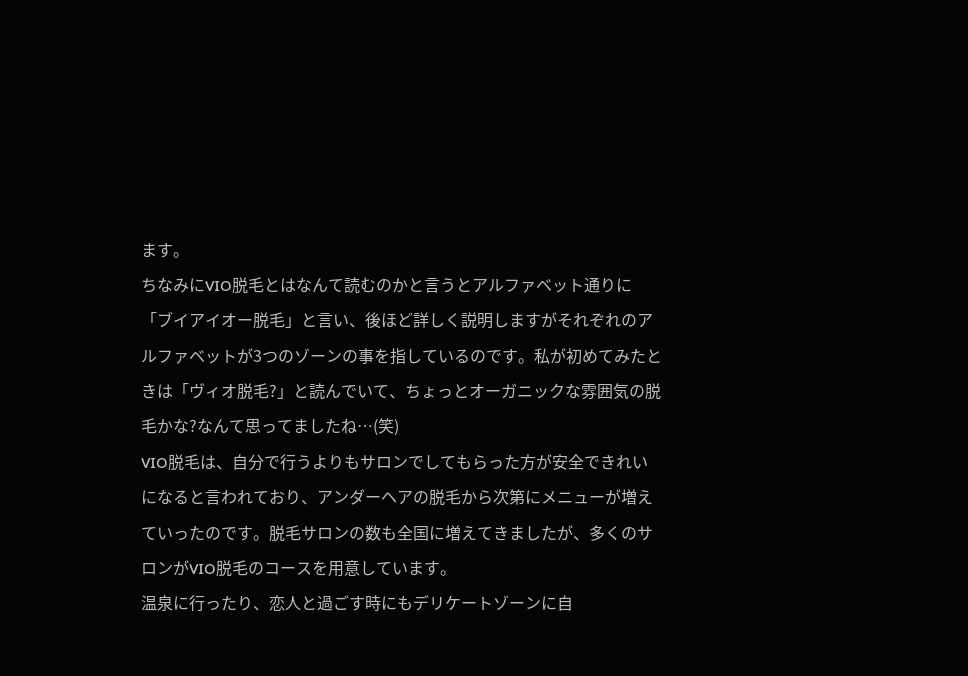ます。
ちなみにVIO脱毛とはなんて読むのかと言うとアルファベット通りに「ブイアイオー脱毛」と言い、後ほど詳しく説明しますがそれぞれのアルファベットが3つのゾーンの事を指しているのです。私が初めてみたときは「ヴィオ脱毛?」と読んでいて、ちょっとオーガニックな雰囲気の脱毛かな?なんて思ってましたね…(笑)
VIO脱毛は、自分で行うよりもサロンでしてもらった方が安全できれいになると言われており、アンダーヘアの脱毛から次第にメニューが増えていったのです。脱毛サロンの数も全国に増えてきましたが、多くのサロンがVIO脱毛のコースを用意しています。
温泉に行ったり、恋人と過ごす時にもデリケートゾーンに自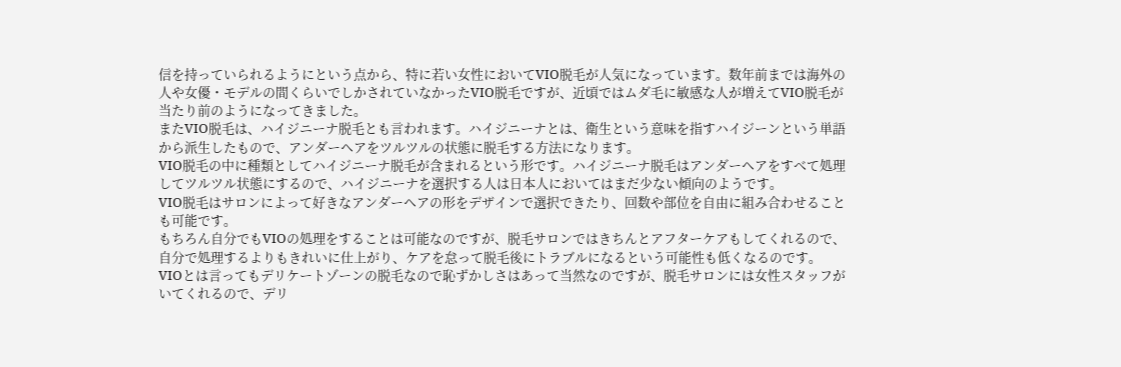信を持っていられるようにという点から、特に若い女性においてVIO脱毛が人気になっています。数年前までは海外の人や女優・モデルの間くらいでしかされていなかったVIO脱毛ですが、近頃ではムダ毛に敏感な人が増えてVIO脱毛が当たり前のようになってきました。
またVIO脱毛は、ハイジニーナ脱毛とも言われます。ハイジニーナとは、衛生という意味を指すハイジーンという単語から派生したもので、アンダーヘアをツルツルの状態に脱毛する方法になります。
VIO脱毛の中に種類としてハイジニーナ脱毛が含まれるという形です。ハイジニーナ脱毛はアンダーヘアをすべて処理してツルツル状態にするので、ハイジニーナを選択する人は日本人においてはまだ少ない傾向のようです。
VIO脱毛はサロンによって好きなアンダーヘアの形をデザインで選択できたり、回数や部位を自由に組み合わせることも可能です。
もちろん自分でもVIOの処理をすることは可能なのですが、脱毛サロンではきちんとアフターケアもしてくれるので、自分で処理するよりもきれいに仕上がり、ケアを怠って脱毛後にトラブルになるという可能性も低くなるのです。
VIOとは言ってもデリケートゾーンの脱毛なので恥ずかしさはあって当然なのですが、脱毛サロンには女性スタッフがいてくれるので、デリ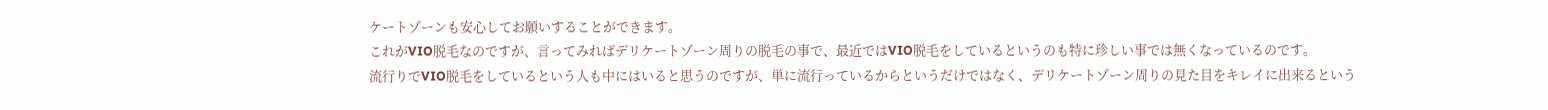ケートゾーンも安心してお願いすることができます。
これがVIO脱毛なのですが、言ってみればデリケートゾーン周りの脱毛の事で、最近ではVIO脱毛をしているというのも特に珍しい事では無くなっているのです。
流行りでVIO脱毛をしているという人も中にはいると思うのですが、単に流行っているからというだけではなく、デリケートゾーン周りの見た目をキレイに出来るという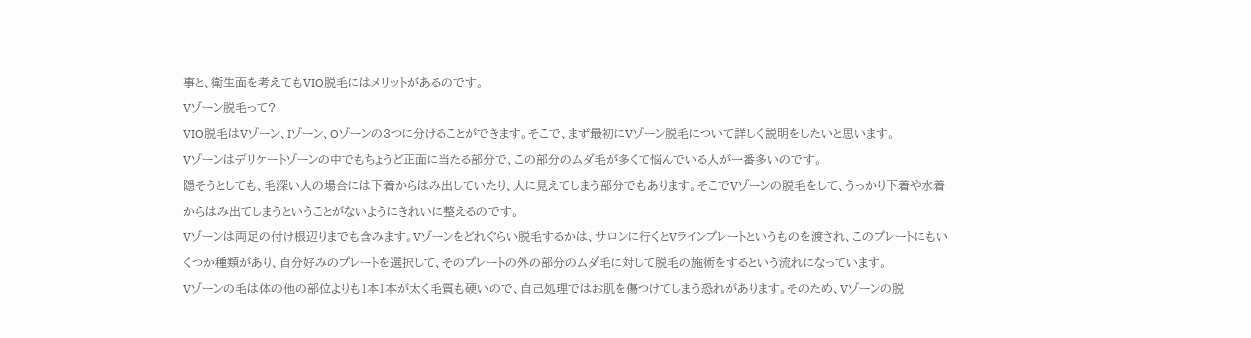事と、衛生面を考えてもVIO脱毛にはメリットがあるのです。
Vゾーン脱毛って?
VIO脱毛はVゾーン、Iゾーン、Oゾーンの3つに分けることができます。そこで、まず最初にVゾーン脱毛について詳しく説明をしたいと思います。
Vゾーンはデリケートゾーンの中でもちょうど正面に当たる部分で、この部分のムダ毛が多くて悩んでいる人が一番多いのです。
隠そうとしても、毛深い人の場合には下着からはみ出していたり、人に見えてしまう部分でもあります。そこでVゾーンの脱毛をして、うっかり下着や水着からはみ出てしまうということがないようにきれいに整えるのです。
Vゾーンは両足の付け根辺りまでも含みます。Vゾーンをどれぐらい脱毛するかは、サロンに行くとVラインプレートというものを渡され、このプレートにもいくつか種類があり、自分好みのプレートを選択して、そのプレートの外の部分のムダ毛に対して脱毛の施術をするという流れになっています。
Vゾーンの毛は体の他の部位よりも1本1本が太く毛質も硬いので、自己処理ではお肌を傷つけてしまう恐れがあります。そのため、Vゾーンの脱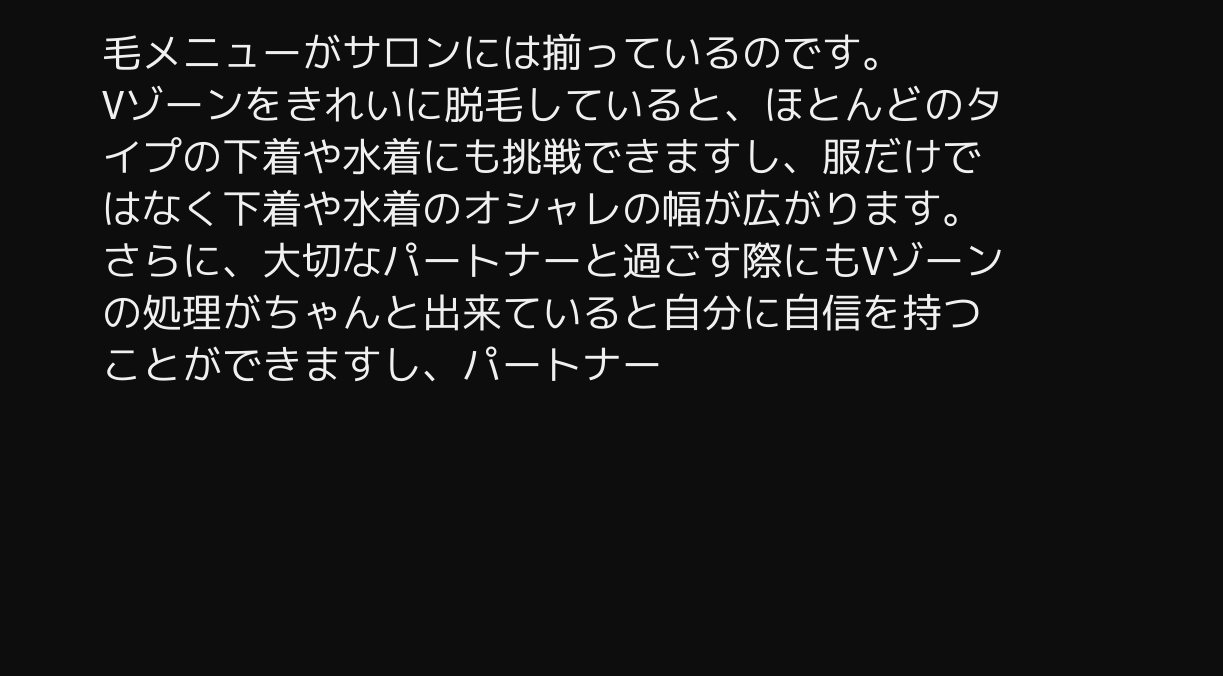毛メニューがサロンには揃っているのです。
Vゾーンをきれいに脱毛していると、ほとんどのタイプの下着や水着にも挑戦できますし、服だけではなく下着や水着のオシャレの幅が広がります。さらに、大切なパートナーと過ごす際にもVゾーンの処理がちゃんと出来ていると自分に自信を持つことができますし、パートナー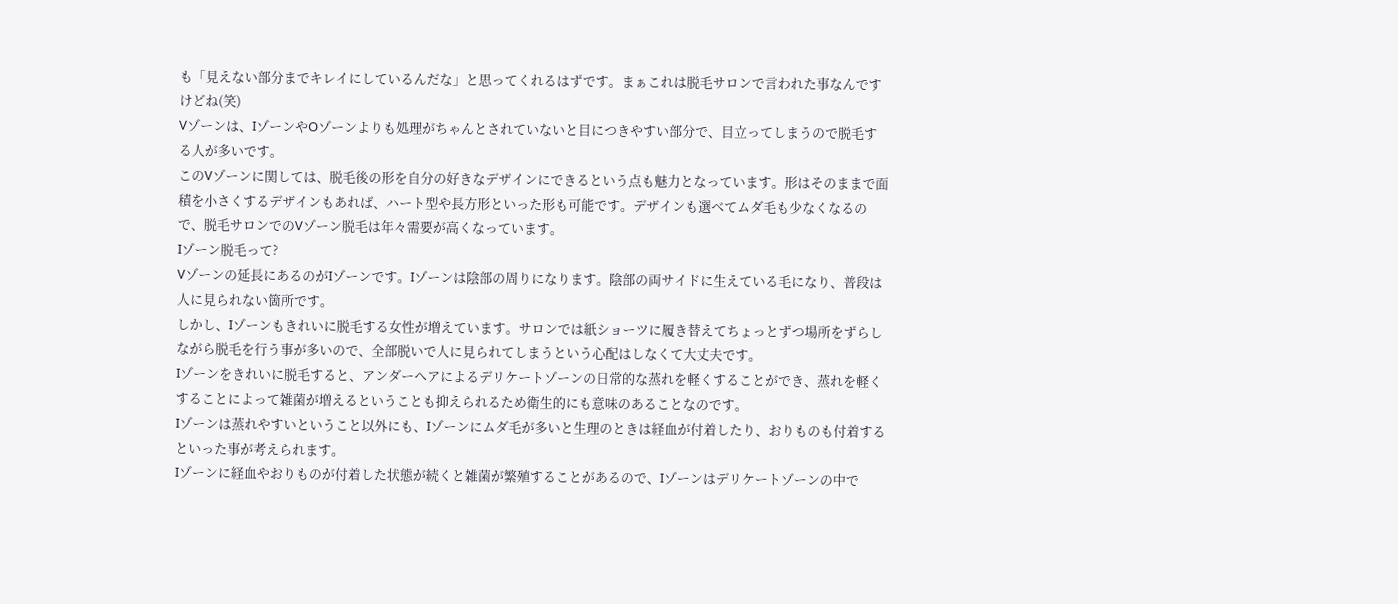も「見えない部分までキレイにしているんだな」と思ってくれるはずです。まぁこれは脱毛サロンで言われた事なんですけどね(笑)
Vゾーンは、IゾーンやOゾーンよりも処理がちゃんとされていないと目につきやすい部分で、目立ってしまうので脱毛する人が多いです。
このVゾーンに関しては、脱毛後の形を自分の好きなデザインにできるという点も魅力となっています。形はそのままで面積を小さくするデザインもあれば、ハート型や長方形といった形も可能です。デザインも選べてムダ毛も少なくなるので、脱毛サロンでのVゾーン脱毛は年々需要が高くなっています。
Iゾーン脱毛って?
Vゾーンの延長にあるのがIゾーンです。Iゾーンは陰部の周りになります。陰部の両サイドに生えている毛になり、普段は人に見られない箇所です。
しかし、Iゾーンもきれいに脱毛する女性が増えています。サロンでは紙ショーツに履き替えてちょっとずつ場所をずらしながら脱毛を行う事が多いので、全部脱いで人に見られてしまうという心配はしなくて大丈夫です。
Iゾーンをきれいに脱毛すると、アンダーヘアによるデリケートゾーンの日常的な蒸れを軽くすることができ、蒸れを軽くすることによって雑菌が増えるということも抑えられるため衛生的にも意味のあることなのです。
Iゾーンは蒸れやすいということ以外にも、Iゾーンにムダ毛が多いと生理のときは経血が付着したり、おりものも付着するといった事が考えられます。
Iゾーンに経血やおりものが付着した状態が続くと雑菌が繁殖することがあるので、Iゾーンはデリケートゾーンの中で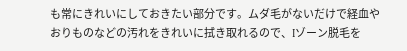も常にきれいにしておきたい部分です。ムダ毛がないだけで経血やおりものなどの汚れをきれいに拭き取れるので、Iゾーン脱毛を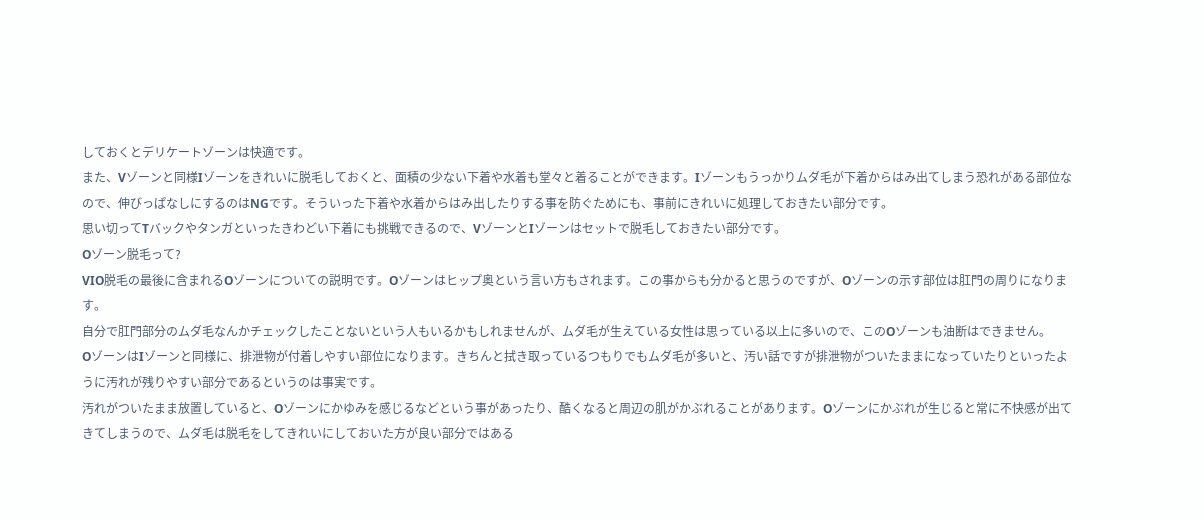しておくとデリケートゾーンは快適です。
また、Vゾーンと同様Iゾーンをきれいに脱毛しておくと、面積の少ない下着や水着も堂々と着ることができます。Iゾーンもうっかりムダ毛が下着からはみ出てしまう恐れがある部位なので、伸びっぱなしにするのはNGです。そういった下着や水着からはみ出したりする事を防ぐためにも、事前にきれいに処理しておきたい部分です。
思い切ってTバックやタンガといったきわどい下着にも挑戦できるので、VゾーンとIゾーンはセットで脱毛しておきたい部分です。
Oゾーン脱毛って?
VIO脱毛の最後に含まれるOゾーンについての説明です。Oゾーンはヒップ奥という言い方もされます。この事からも分かると思うのですが、Oゾーンの示す部位は肛門の周りになります。
自分で肛門部分のムダ毛なんかチェックしたことないという人もいるかもしれませんが、ムダ毛が生えている女性は思っている以上に多いので、このOゾーンも油断はできません。
OゾーンはIゾーンと同様に、排泄物が付着しやすい部位になります。きちんと拭き取っているつもりでもムダ毛が多いと、汚い話ですが排泄物がついたままになっていたりといったように汚れが残りやすい部分であるというのは事実です。
汚れがついたまま放置していると、Oゾーンにかゆみを感じるなどという事があったり、酷くなると周辺の肌がかぶれることがあります。Oゾーンにかぶれが生じると常に不快感が出てきてしまうので、ムダ毛は脱毛をしてきれいにしておいた方が良い部分ではある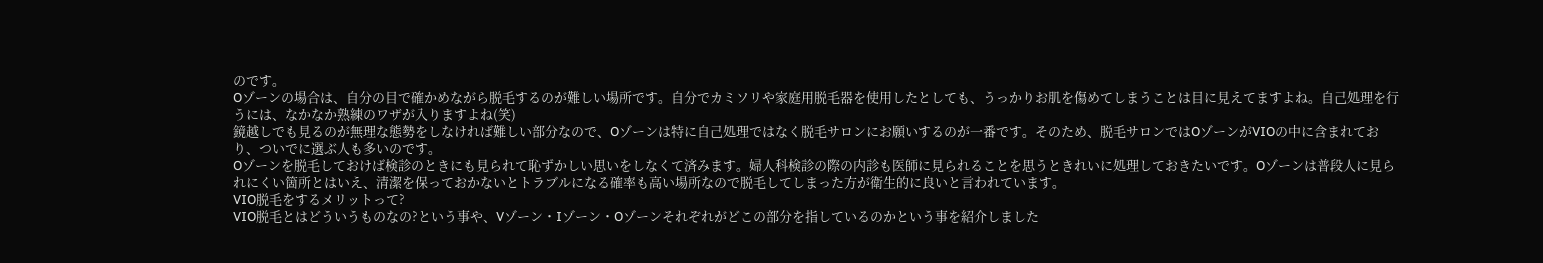のです。
Oゾーンの場合は、自分の目で確かめながら脱毛するのが難しい場所です。自分でカミソリや家庭用脱毛器を使用したとしても、うっかりお肌を傷めてしまうことは目に見えてますよね。自己処理を行うには、なかなか熟練のワザが入りますよね(笑)
鏡越しでも見るのが無理な態勢をしなければ難しい部分なので、Oゾーンは特に自己処理ではなく脱毛サロンにお願いするのが一番です。そのため、脱毛サロンではOゾーンがVIOの中に含まれており、ついでに選ぶ人も多いのです。
Oゾーンを脱毛しておけば検診のときにも見られて恥ずかしい思いをしなくて済みます。婦人科検診の際の内診も医師に見られることを思うときれいに処理しておきたいです。Oゾーンは普段人に見られにくい箇所とはいえ、清潔を保っておかないとトラブルになる確率も高い場所なので脱毛してしまった方が衛生的に良いと言われています。
VIO脱毛をするメリットって?
VIO脱毛とはどういうものなの?という事や、Vゾーン・Iゾーン・Oゾーンそれぞれがどこの部分を指しているのかという事を紹介しました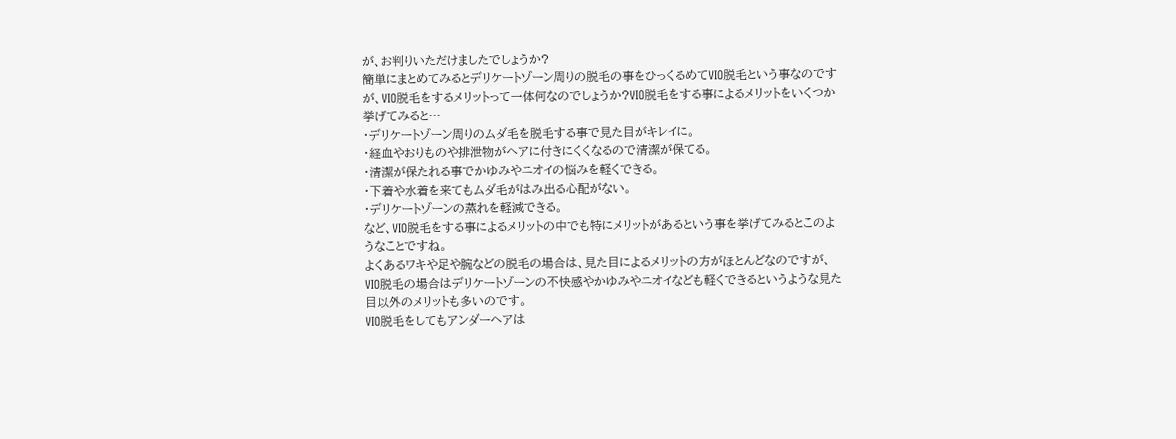が、お判りいただけましたでしょうか?
簡単にまとめてみるとデリケートゾーン周りの脱毛の事をひっくるめてVIO脱毛という事なのですが、VIO脱毛をするメリットって一体何なのでしょうか?VIO脱毛をする事によるメリットをいくつか挙げてみると…
・デリケートゾーン周りのムダ毛を脱毛する事で見た目がキレイに。
・経血やおりものや排泄物がヘアに付きにくくなるので清潔が保てる。
・清潔が保たれる事でかゆみやニオイの悩みを軽くできる。
・下着や水着を来てもムダ毛がはみ出る心配がない。
・デリケートゾーンの蒸れを軽減できる。
など、VIO脱毛をする事によるメリットの中でも特にメリットがあるという事を挙げてみるとこのようなことですね。
よくあるワキや足や腕などの脱毛の場合は、見た目によるメリットの方がほとんどなのですが、VIO脱毛の場合はデリケートゾーンの不快感やかゆみやニオイなども軽くできるというような見た目以外のメリットも多いのです。
VIO脱毛をしてもアンダーヘアは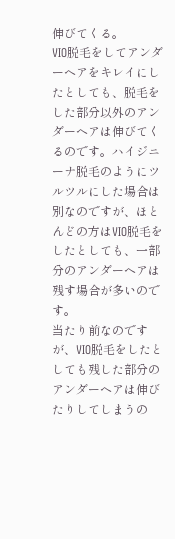伸びてくる。
VIO脱毛をしてアンダーヘアをキレイにしたとしても、脱毛をした部分以外のアンダーヘアは伸びてくるのです。ハイジニーナ脱毛のようにツルツルにした場合は別なのですが、ほとんどの方はVIO脱毛をしたとしても、一部分のアンダーヘアは残す場合が多いのです。
当たり前なのですが、VIO脱毛をしたとしても残した部分のアンダーヘアは伸びたりしてしまうの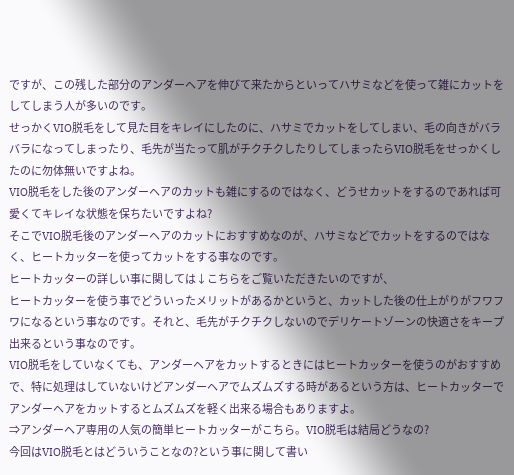ですが、この残した部分のアンダーヘアを伸びて来たからといってハサミなどを使って雑にカットをしてしまう人が多いのです。
せっかくVIO脱毛をして見た目をキレイにしたのに、ハサミでカットをしてしまい、毛の向きがバラバラになってしまったり、毛先が当たって肌がチクチクしたりしてしまったらVIO脱毛をせっかくしたのに勿体無いですよね。
VIO脱毛をした後のアンダーヘアのカットも雑にするのではなく、どうせカットをするのであれば可愛くてキレイな状態を保ちたいですよね?
そこでVIO脱毛後のアンダーヘアのカットにおすすめなのが、ハサミなどでカットをするのではなく、ヒートカッターを使ってカットをする事なのです。
ヒートカッターの詳しい事に関しては↓こちらをご覧いただきたいのですが、
ヒートカッターを使う事でどういったメリットがあるかというと、カットした後の仕上がりがフワフワになるという事なのです。それと、毛先がチクチクしないのでデリケートゾーンの快適さをキープ出来るという事なのです。
VIO脱毛をしていなくても、アンダーヘアをカットするときにはヒートカッターを使うのがおすすめで、特に処理はしていないけどアンダーヘアでムズムズする時があるという方は、ヒートカッターでアンダーヘアをカットするとムズムズを軽く出来る場合もありますよ。
⇒アンダーヘア専用の人気の簡単ヒートカッターがこちら。VIO脱毛は結局どうなの?
今回はVIO脱毛とはどういうことなの?という事に関して書い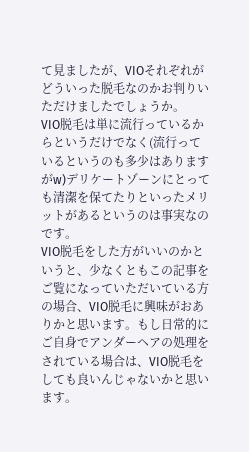て見ましたが、VIOそれぞれがどういった脱毛なのかお判りいただけましたでしょうか。
VIO脱毛は単に流行っているからというだけでなく(流行っているというのも多少はありますがw)デリケートゾーンにとっても清潔を保てたりといったメリットがあるというのは事実なのです。
VIO脱毛をした方がいいのかというと、少なくともこの記事をご覧になっていただいている方の場合、VIO脱毛に興味がおありかと思います。もし日常的にご自身でアンダーヘアの処理をされている場合は、VIO脱毛をしても良いんじゃないかと思います。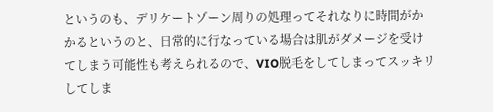というのも、デリケートゾーン周りの処理ってそれなりに時間がかかるというのと、日常的に行なっている場合は肌がダメージを受けてしまう可能性も考えられるので、VIO脱毛をしてしまってスッキリしてしま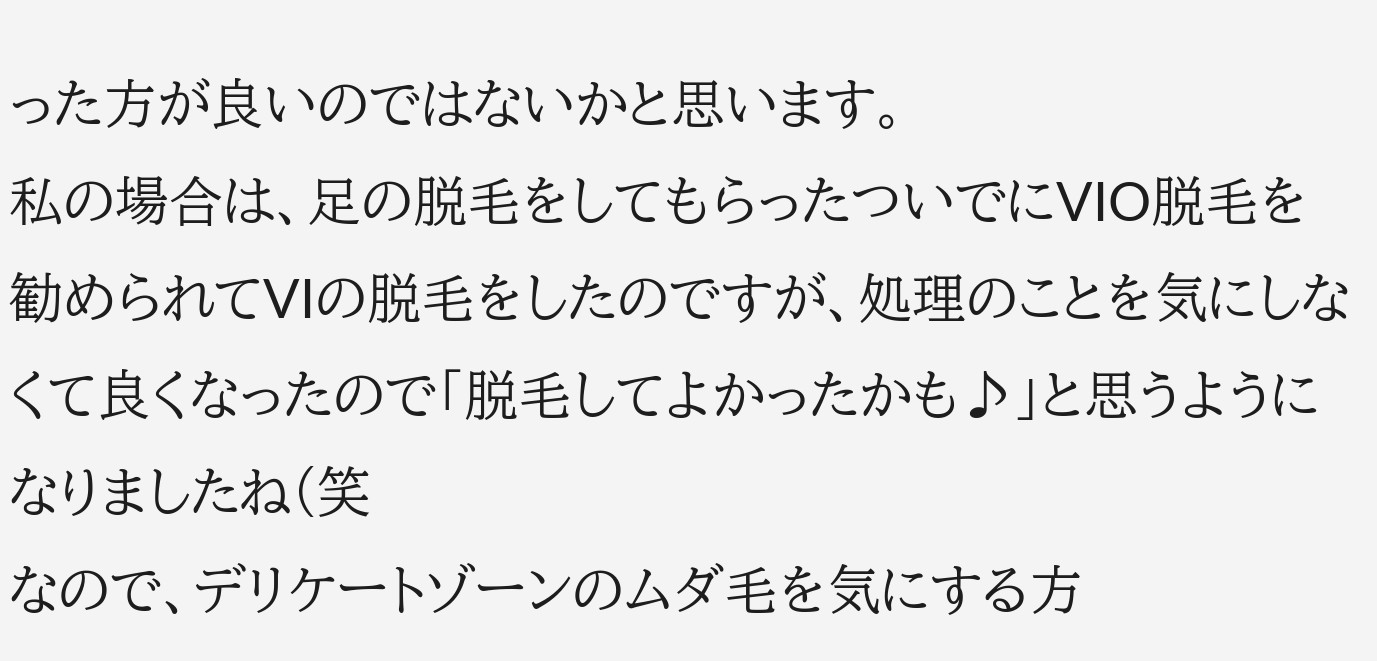った方が良いのではないかと思います。
私の場合は、足の脱毛をしてもらったついでにVIO脱毛を勧められてVIの脱毛をしたのですが、処理のことを気にしなくて良くなったので「脱毛してよかったかも♪」と思うようになりましたね(笑
なので、デリケートゾーンのムダ毛を気にする方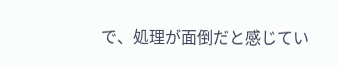で、処理が面倒だと感じてい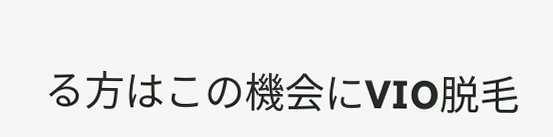る方はこの機会にVIO脱毛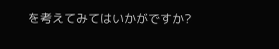を考えてみてはいかがですか?